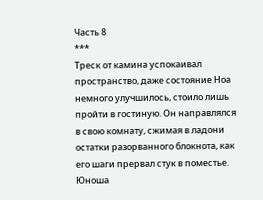Часть 8
***
Треск от камина успокаивал пространство, даже состояние Ноа немного улучшилось, стоило лишь пройти в гостиную. Он направлялся в свою комнату, сжимая в ладони остатки разорванного блокнота, как его шаги прервал стук в поместье.
Юноша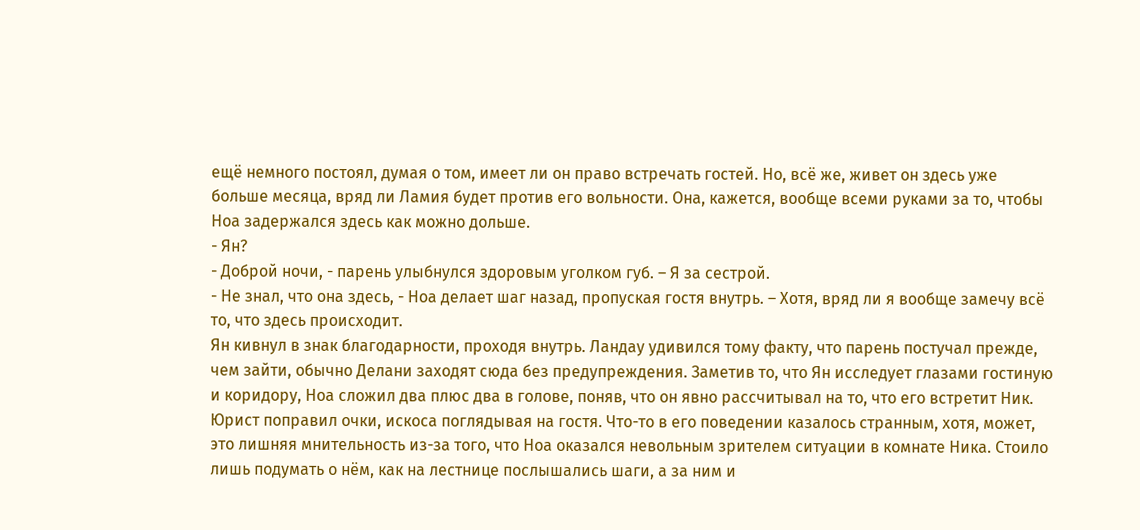ещё немного постоял, думая о том, имеет ли он право встречать гостей. Но, всё же, живет он здесь уже больше месяца, вряд ли Ламия будет против его вольности. Она, кажется, вообще всеми руками за то, чтобы Ноа задержался здесь как можно дольше.
- Ян?
- Доброй ночи, - парень улыбнулся здоровым уголком губ. – Я за сестрой.
- Не знал, что она здесь, - Ноа делает шаг назад, пропуская гостя внутрь. – Хотя, вряд ли я вообще замечу всё то, что здесь происходит.
Ян кивнул в знак благодарности, проходя внутрь. Ландау удивился тому факту, что парень постучал прежде, чем зайти, обычно Делани заходят сюда без предупреждения. Заметив то, что Ян исследует глазами гостиную и коридору, Ноа сложил два плюс два в голове, поняв, что он явно рассчитывал на то, что его встретит Ник.
Юрист поправил очки, искоса поглядывая на гостя. Что-то в его поведении казалось странным, хотя, может, это лишняя мнительность из-за того, что Ноа оказался невольным зрителем ситуации в комнате Ника. Стоило лишь подумать о нём, как на лестнице послышались шаги, а за ним и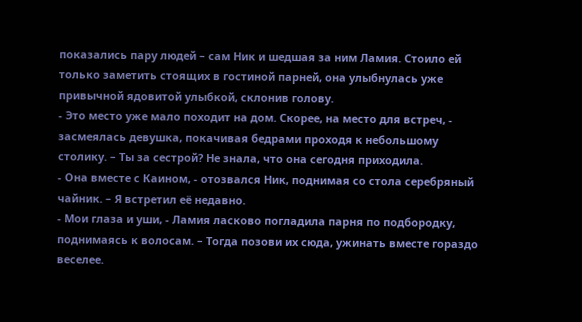показались пару людей – сам Ник и шедшая за ним Ламия. Стоило ей только заметить стоящих в гостиной парней, она улыбнулась уже привычной ядовитой улыбкой, склонив голову.
- Это место уже мало походит на дом. Скорее, на место для встреч, - засмеялась девушка, покачивая бедрами проходя к небольшому столику. – Ты за сестрой? Не знала, что она сегодня приходила.
- Она вместе с Каином, - отозвался Ник, поднимая со стола серебряный чайник. – Я встретил её недавно.
- Мои глаза и уши, - Ламия ласково погладила парня по подбородку, поднимаясь к волосам. – Тогда позови их сюда, ужинать вместе гораздо веселее.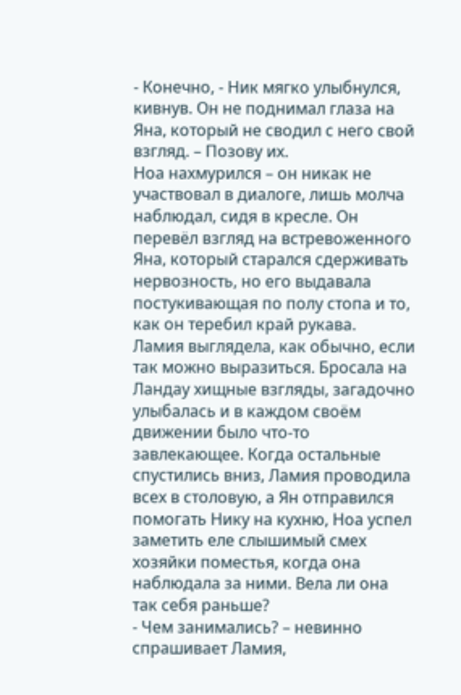- Конечно, - Ник мягко улыбнулся, кивнув. Он не поднимал глаза на Яна, который не сводил с него свой взгляд. – Позову их.
Ноа нахмурился – он никак не участвовал в диалоге, лишь молча наблюдал, сидя в кресле. Он перевёл взгляд на встревоженного Яна, который старался сдерживать нервозность, но его выдавала постукивающая по полу стопа и то, как он теребил край рукава.
Ламия выглядела, как обычно, если так можно выразиться. Бросала на Ландау хищные взгляды, загадочно улыбалась и в каждом своём движении было что-то завлекающее. Когда остальные спустились вниз, Ламия проводила всех в столовую, а Ян отправился помогать Нику на кухню, Ноа успел заметить еле слышимый смех хозяйки поместья, когда она наблюдала за ними. Вела ли она так себя раньше?
- Чем занимались? – невинно спрашивает Ламия,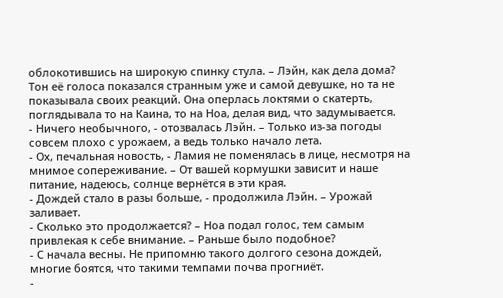облокотившись на широкую спинку стула. – Лэйн, как дела дома?
Тон её голоса показался странным уже и самой девушке, но та не показывала своих реакций. Она оперлась локтями о скатерть, поглядывала то на Каина, то на Ноа, делая вид, что задумывается.
- Ничего необычного, - отозвалась Лэйн. – Только из-за погоды совсем плохо с урожаем, а ведь только начало лета.
- Ох, печальная новость, - Ламия не поменялась в лице, несмотря на мнимое сопереживание. – От вашей кормушки зависит и наше питание, надеюсь, солнце вернётся в эти края.
- Дождей стало в разы больше, - продолжила Лэйн. – Урожай заливает.
- Сколько это продолжается? – Ноа подал голос, тем самым привлекая к себе внимание. – Раньше было подобное?
- С начала весны. Не припомню такого долгого сезона дождей, многие боятся, что такими темпами почва прогниёт.
-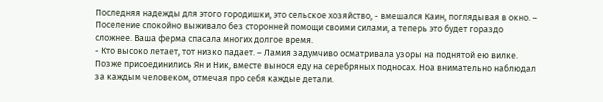Последняя надежды для этого городишки, это сельское хозяйство, - вмешался Каин, поглядывая в окно. – Поселение спокойно выживало без сторонней помощи своими силами, а теперь это будет гораздо сложнее. Ваша ферма спасала многих долгое время.
- Кто высоко летает, тот низко падает. – Ламия задумчиво осматривала узоры на поднятой ею вилке.
Позже присоединились Ян и Ник, вместе вынося еду на серебряных подносах. Ноа внимательно наблюдал за каждым человеком, отмечая про себя каждые детали.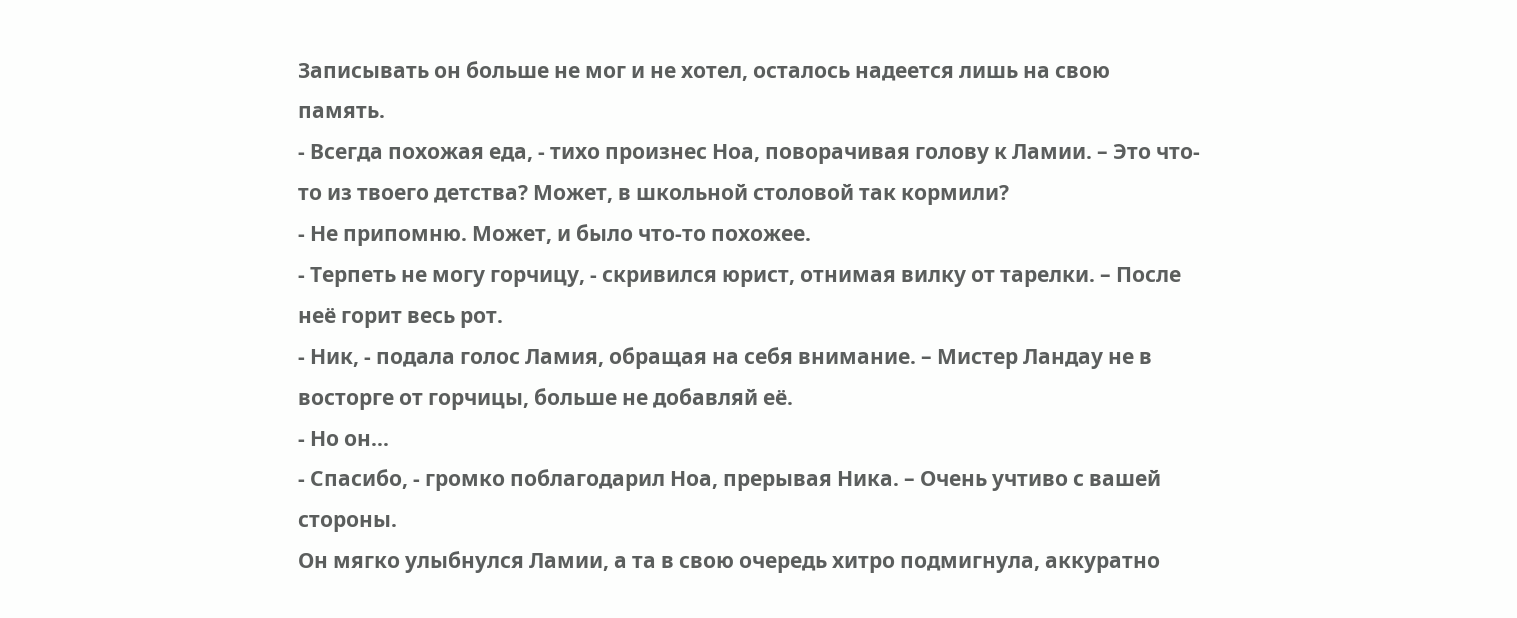Записывать он больше не мог и не хотел, осталось надеется лишь на свою память.
- Всегда похожая еда, - тихо произнес Ноа, поворачивая голову к Ламии. – Это что-то из твоего детства? Может, в школьной столовой так кормили?
- Не припомню. Может, и было что-то похожее.
- Терпеть не могу горчицу, - скривился юрист, отнимая вилку от тарелки. – После неё горит весь рот.
- Ник, - подала голос Ламия, обращая на себя внимание. – Мистер Ландау не в восторге от горчицы, больше не добавляй её.
- Но он...
- Спасибо, - громко поблагодарил Ноа, прерывая Ника. – Очень учтиво с вашей стороны.
Он мягко улыбнулся Ламии, а та в свою очередь хитро подмигнула, аккуратно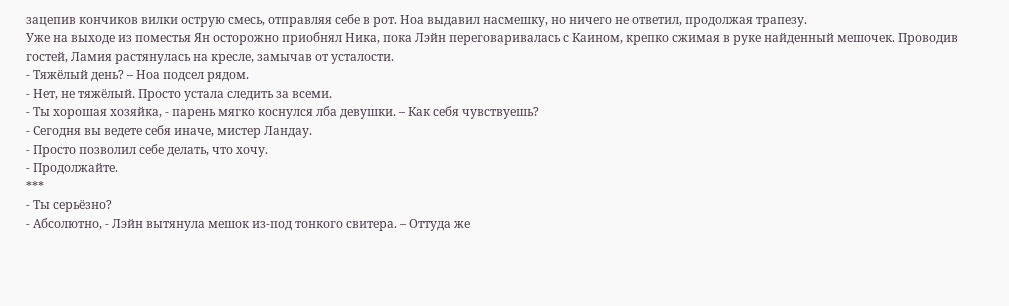зацепив кончиков вилки острую смесь, отправляя себе в рот. Ноа выдавил насмешку, но ничего не ответил, продолжая трапезу.
Уже на выходе из поместья Ян осторожно приобнял Ника, пока Лэйн переговаривалась с Каином, крепко сжимая в руке найденный мешочек. Проводив гостей, Ламия растянулась на кресле, замычав от усталости.
- Тяжёлый день? – Ноа подсел рядом.
- Нет, не тяжёлый. Просто устала следить за всеми.
- Ты хорошая хозяйка, - парень мягко коснулся лба девушки. – Как себя чувствуешь?
- Сегодня вы ведете себя иначе, мистер Ландау.
- Просто позволил себе делать, что хочу.
- Продолжайте.
***
- Ты серьёзно?
- Абсолютно, - Лэйн вытянула мешок из-под тонкого свитера. – Оттуда же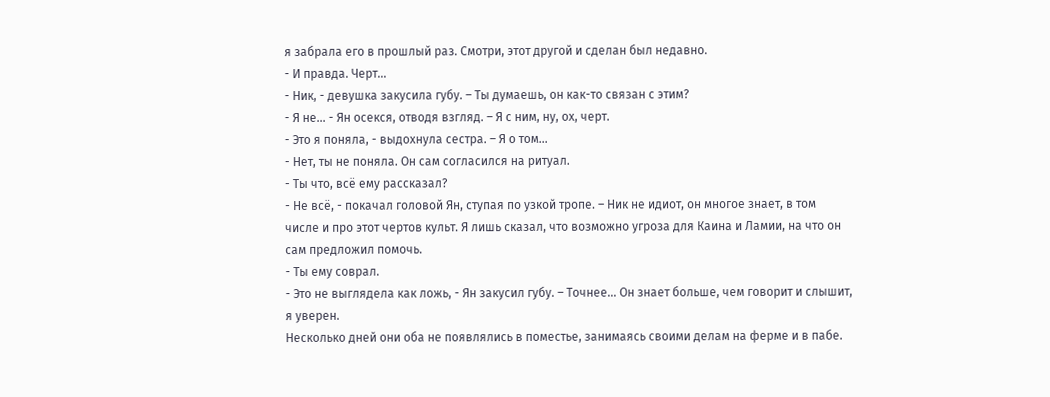я забрала его в прошлый раз. Смотри, этот другой и сделан был недавно.
- И правда. Черт...
- Ник, - девушка закусила губу. – Ты думаешь, он как-то связан с этим?
- Я не... - Ян осекся, отводя взгляд. – Я с ним, ну, ох, черт.
- Это я поняла, - выдохнула сестра. – Я о том...
- Нет, ты не поняла. Он сам согласился на ритуал.
- Ты что, всё ему рассказал?
- Не всё, - покачал головой Ян, ступая по узкой тропе. – Ник не идиот, он многое знает, в том числе и про этот чертов культ. Я лишь сказал, что возможно угроза для Каина и Ламии, на что он сам предложил помочь.
- Ты ему соврал.
- Это не выглядела как ложь, - Ян закусил губу. – Точнее... Он знает больше, чем говорит и слышит, я уверен.
Несколько дней они оба не появлялись в поместье, занимаясь своими делам на ферме и в пабе.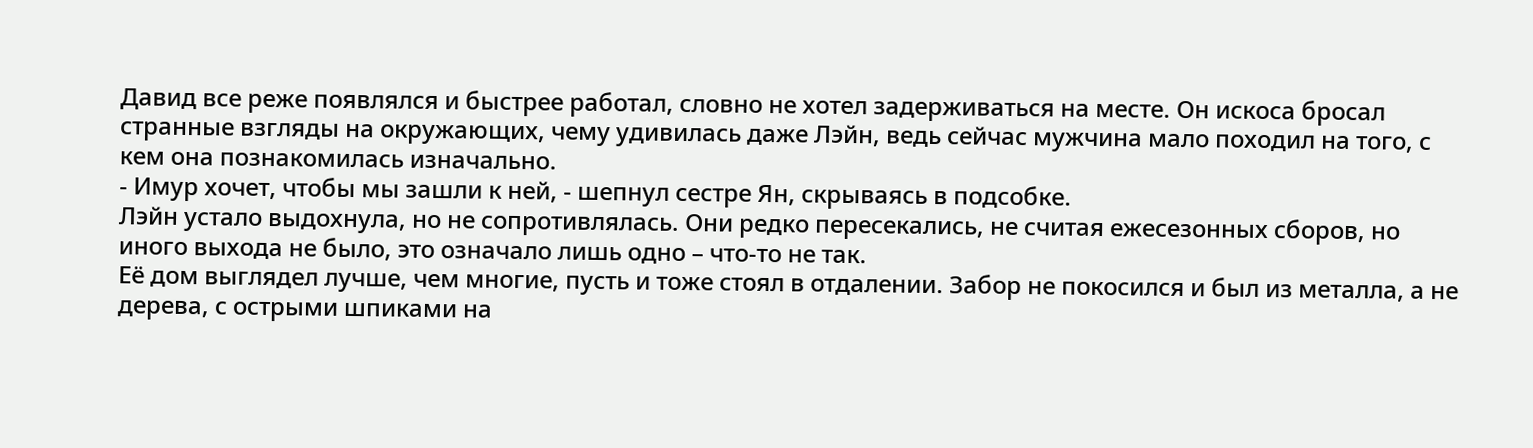Давид все реже появлялся и быстрее работал, словно не хотел задерживаться на месте. Он искоса бросал странные взгляды на окружающих, чему удивилась даже Лэйн, ведь сейчас мужчина мало походил на того, с кем она познакомилась изначально.
- Имур хочет, чтобы мы зашли к ней, - шепнул сестре Ян, скрываясь в подсобке.
Лэйн устало выдохнула, но не сопротивлялась. Они редко пересекались, не считая ежесезонных сборов, но иного выхода не было, это означало лишь одно – что-то не так.
Её дом выглядел лучше, чем многие, пусть и тоже стоял в отдалении. Забор не покосился и был из металла, а не дерева, с острыми шпиками на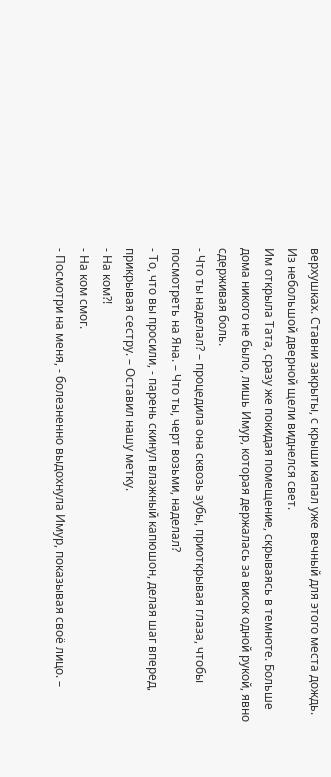верхушках. Ставни закрыты, с крыши капал уже вечный для этого места дождь. Из небольшой дверной щели виднелся свет.
Им открыла Тата, сразу же покидая помещение, скрываясь в темноте. Больше дома никого не было, лишь Имур, которая держалась за висок одной рукой, явно сдерживая боль.
- Что ты наделал? – процедила она сквозь зубы, приоткрывая глаза, чтобы посмотреть на Яна. – Что ты, черт возьми, наделал?
- То, что вы просили, - парень скинул влажный капюшон, делая шаг вперед, прикрывая сестру. – Оставил нашу метку.
- На ком?!
- На ком смог.
- Посмотри на меня, - болезненно выдохнула Имур, показывая своё лицо. –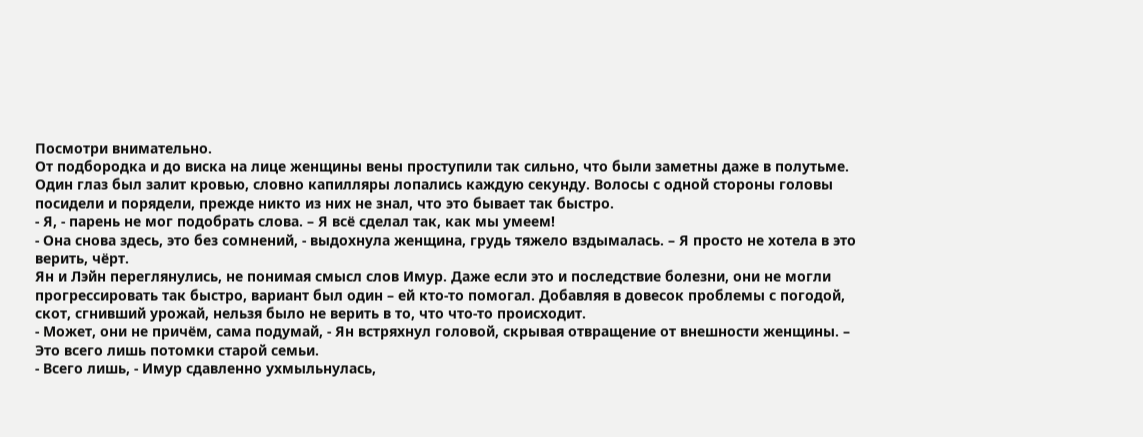Посмотри внимательно.
От подбородка и до виска на лице женщины вены проступили так сильно, что были заметны даже в полутьме. Один глаз был залит кровью, словно капилляры лопались каждую секунду. Волосы с одной стороны головы посидели и порядели, прежде никто из них не знал, что это бывает так быстро.
- Я, - парень не мог подобрать слова. – Я всё сделал так, как мы умеем!
- Она снова здесь, это без сомнений, - выдохнула женщина, грудь тяжело вздымалась. – Я просто не хотела в это верить, чёрт.
Ян и Лэйн переглянулись, не понимая смысл слов Имур. Даже если это и последствие болезни, они не могли прогрессировать так быстро, вариант был один – ей кто-то помогал. Добавляя в довесок проблемы с погодой, скот, сгнивший урожай, нельзя было не верить в то, что что-то происходит.
- Может, они не причём, сама подумай, - Ян встряхнул головой, скрывая отвращение от внешности женщины. – Это всего лишь потомки старой семьи.
- Всего лишь, - Имур сдавленно ухмыльнулась,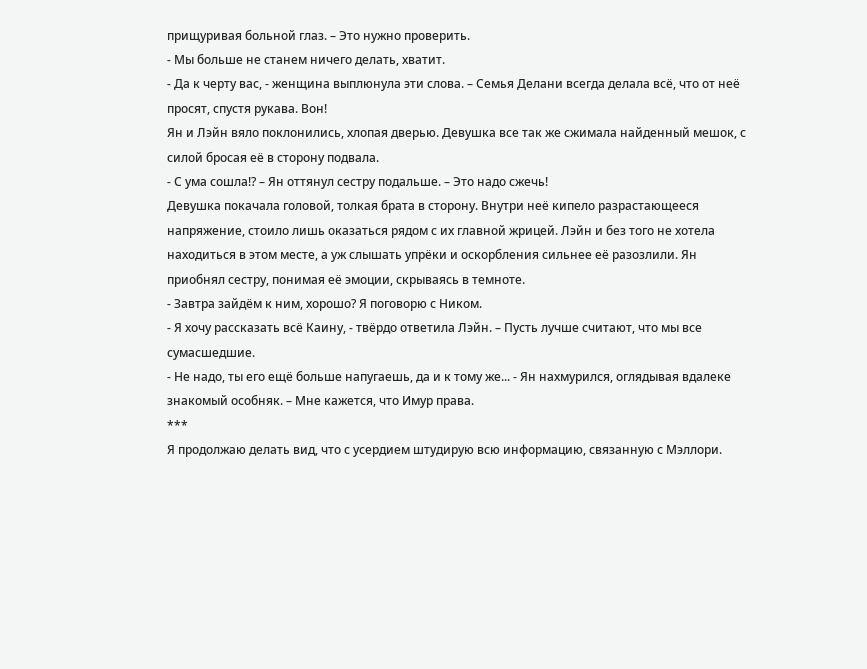прищуривая больной глаз. – Это нужно проверить.
- Мы больше не станем ничего делать, хватит.
- Да к черту вас, - женщина выплюнула эти слова. – Семья Делани всегда делала всё, что от неё просят, спустя рукава. Вон!
Ян и Лэйн вяло поклонились, хлопая дверью. Девушка все так же сжимала найденный мешок, с силой бросая её в сторону подвала.
- С ума сошла!? – Ян оттянул сестру подальше. – Это надо сжечь!
Девушка покачала головой, толкая брата в сторону. Внутри неё кипело разрастающееся напряжение, стоило лишь оказаться рядом с их главной жрицей. Лэйн и без того не хотела находиться в этом месте, а уж слышать упрёки и оскорбления сильнее её разозлили. Ян приобнял сестру, понимая её эмоции, скрываясь в темноте.
- Завтра зайдём к ним, хорошо? Я поговорю с Ником.
- Я хочу рассказать всё Каину, - твёрдо ответила Лэйн. – Пусть лучше считают, что мы все сумасшедшие.
- Не надо, ты его ещё больше напугаешь, да и к тому же... - Ян нахмурился, оглядывая вдалеке знакомый особняк. – Мне кажется, что Имур права.
***
Я продолжаю делать вид, что с усердием штудирую всю информацию, связанную с Мэллори.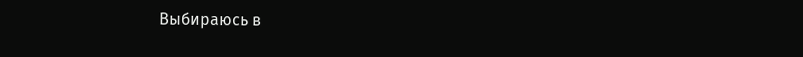Выбираюсь в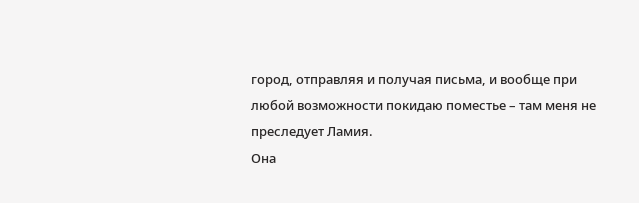город, отправляя и получая письма, и вообще при любой возможности покидаю поместье – там меня не преследует Ламия.
Она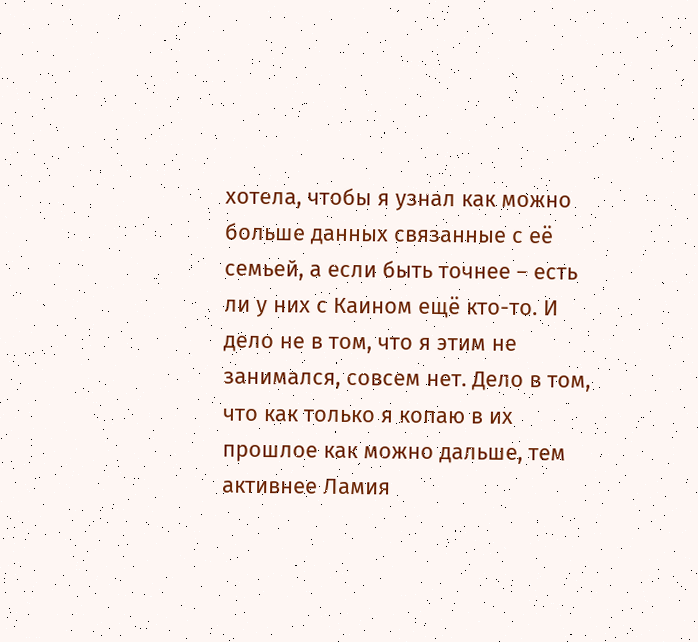хотела, чтобы я узнал как можно больше данных связанные с её семьей, а если быть точнее – есть ли у них с Каином ещё кто-то. И дело не в том, что я этим не занимался, совсем нет. Дело в том, что как только я копаю в их прошлое как можно дальше, тем активнее Ламия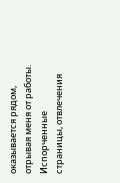оказывается рядом, отрывая меня от работы.
Испорченные страницы, отвлечения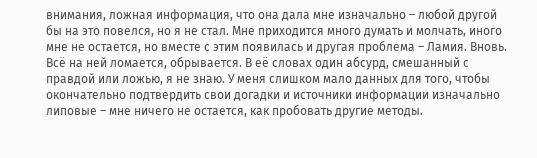внимания, ложная информация, что она дала мне изначально – любой другой бы на это повелся, но я не стал. Мне приходится много думать и молчать, иного мне не остается, но вместе с этим появилась и другая проблема – Ламия. Вновь.
Всё на ней ломается, обрывается. В её словах один абсурд, смешанный с правдой или ложью, я не знаю. У меня слишком мало данных для того, чтобы окончательно подтвердить свои догадки и источники информации изначально липовые – мне ничего не остается, как пробовать другие методы.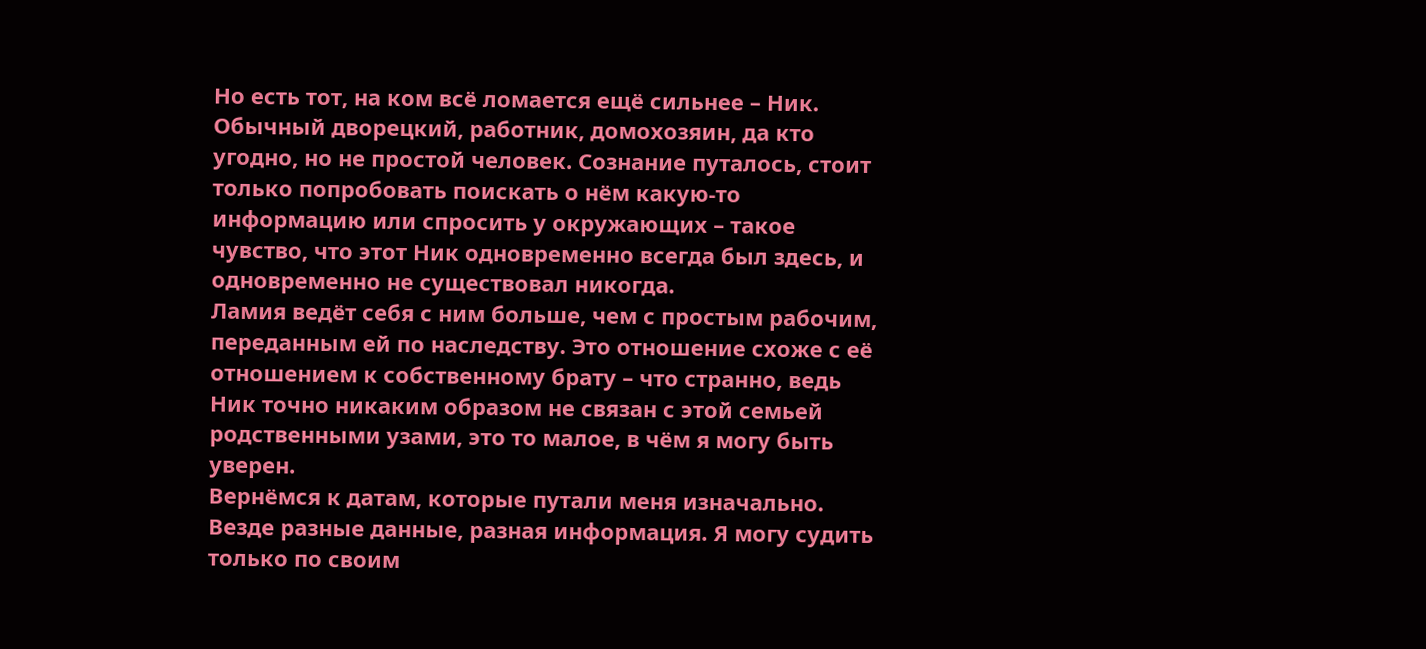Но есть тот, на ком всё ломается ещё сильнее – Ник. Обычный дворецкий, работник, домохозяин, да кто угодно, но не простой человек. Сознание путалось, стоит только попробовать поискать о нём какую-то информацию или спросить у окружающих – такое чувство, что этот Ник одновременно всегда был здесь, и одновременно не существовал никогда.
Ламия ведёт себя с ним больше, чем с простым рабочим, переданным ей по наследству. Это отношение схоже с её отношением к собственному брату – что странно, ведь Ник точно никаким образом не связан с этой семьей родственными узами, это то малое, в чём я могу быть уверен.
Вернёмся к датам, которые путали меня изначально. Везде разные данные, разная информация. Я могу судить только по своим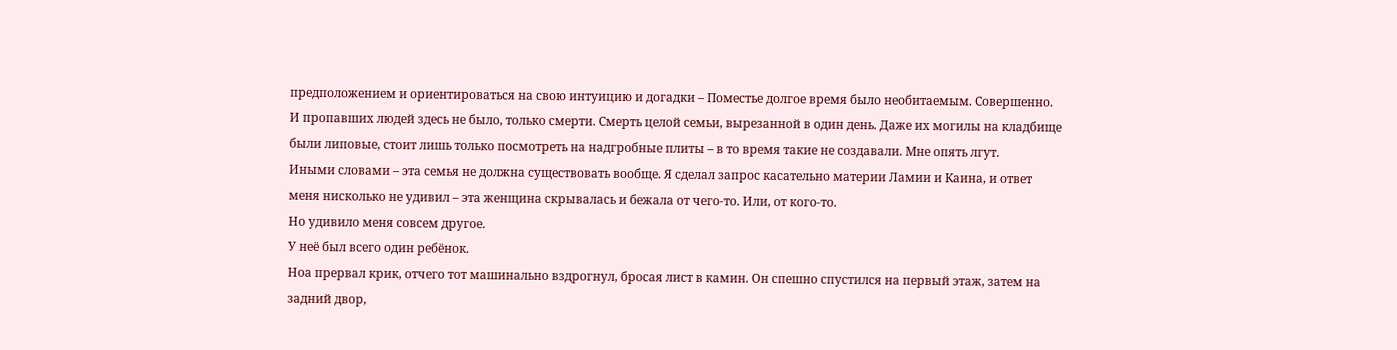предположением и ориентироваться на свою интуицию и догадки – Поместье долгое время было необитаемым. Совершенно. И пропавших людей здесь не было, только смерти. Смерть целой семьи, вырезанной в один день. Даже их могилы на кладбище были липовые, стоит лишь только посмотреть на надгробные плиты – в то время такие не создавали. Мне опять лгут.
Иными словами – эта семья не должна существовать вообще. Я сделал запрос касательно материи Ламии и Каина, и ответ меня нисколько не удивил – эта женщина скрывалась и бежала от чего-то. Или, от кого-то.
Но удивило меня совсем другое.
У неё был всего один ребёнок.
Ноа прервал крик, отчего тот машинально вздрогнул, бросая лист в камин. Он спешно спустился на первый этаж, затем на задний двор,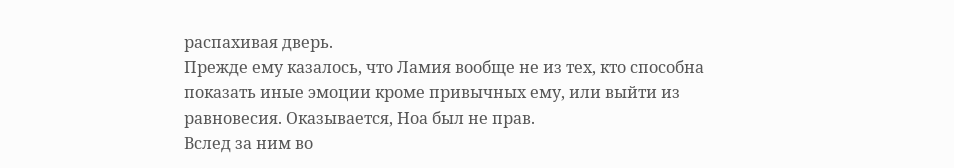распахивая дверь.
Прежде ему казалось, что Ламия вообще не из тех, кто способна показать иные эмоции кроме привычных ему, или выйти из равновесия. Оказывается, Ноа был не прав.
Вслед за ним во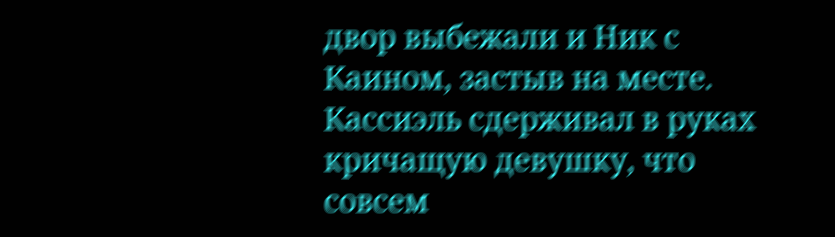двор выбежали и Ник с Каином, застыв на месте. Кассиэль сдерживал в руках кричащую девушку, что совсем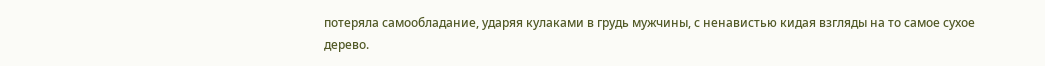потеряла самообладание, ударяя кулаками в грудь мужчины, с ненавистью кидая взгляды на то самое сухое дерево.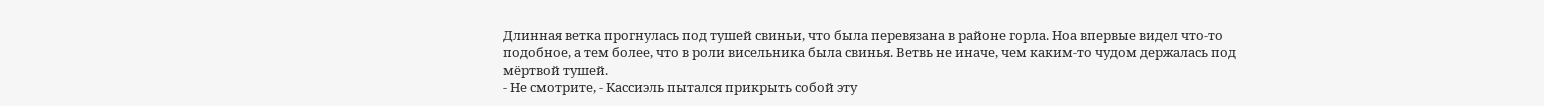Длинная ветка прогнулась под тушей свиньи, что была перевязана в районе горла. Ноа впервые видел что-то подобное, а тем более, что в роли висельника была свинья. Ветвь не иначе, чем каким-то чудом держалась под мёртвой тушей.
- Не смотрите, - Кассиэль пытался прикрыть собой эту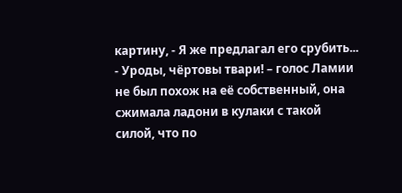картину, - Я же предлагал его срубить...
- Уроды, чёртовы твари! – голос Ламии не был похож на её собственный, она сжимала ладони в кулаки с такой силой, что по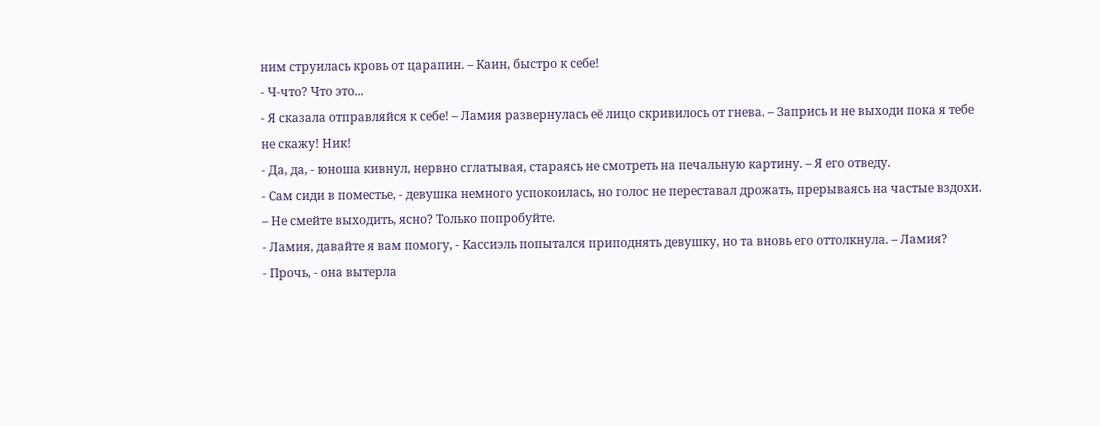ним струилась кровь от царапин. – Каин, быстро к себе!
- Ч-что? Что это...
- Я сказала отправляйся к себе! – Ламия развернулась её лицо скривилось от гнева. – Запрись и не выходи пока я тебе не скажу! Ник!
- Да, да, - юноша кивнул, нервно сглатывая, стараясь не смотреть на печальную картину. – Я его отведу.
- Сам сиди в поместье, - девушка немного успокоилась, но голос не переставал дрожать, прерываясь на частые вздохи. – Не смейте выходить, ясно? Только попробуйте.
- Ламия, давайте я вам помогу, - Кассиэль попытался приподнять девушку, но та вновь его оттолкнула. – Ламия?
- Прочь, - она вытерла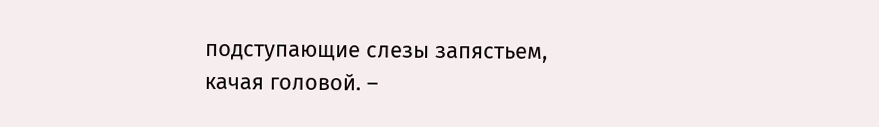подступающие слезы запястьем, качая головой. –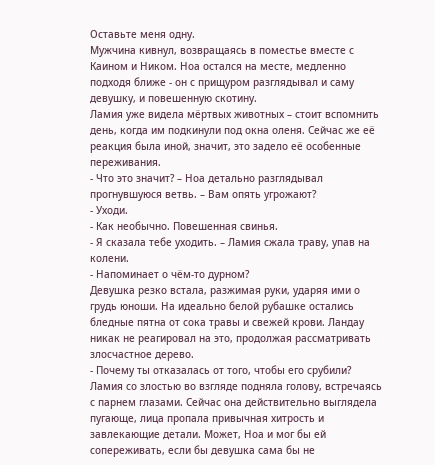Оставьте меня одну.
Мужчина кивнул, возвращаясь в поместье вместе с Каином и Ником. Ноа остался на месте, медленно подходя ближе - он с прищуром разглядывал и саму девушку, и повешенную скотину.
Ламия уже видела мёртвых животных – стоит вспомнить день, когда им подкинули под окна оленя. Сейчас же её реакция была иной, значит, это задело её особенные переживания.
- Что это значит? – Ноа детально разглядывал прогнувшуюся ветвь. – Вам опять угрожают?
- Уходи.
- Как необычно. Повешенная свинья.
- Я сказала тебе уходить. – Ламия сжала траву, упав на колени.
- Напоминает о чём-то дурном?
Девушка резко встала, разжимая руки, ударяя ими о грудь юноши. На идеально белой рубашке остались бледные пятна от сока травы и свежей крови. Ландау никак не реагировал на это, продолжая рассматривать злосчастное дерево.
- Почему ты отказалась от того, чтобы его срубили?
Ламия со злостью во взгляде подняла голову, встречаясь с парнем глазами. Сейчас она действительно выглядела пугающе, лица пропала привычная хитрость и завлекающие детали. Может, Ноа и мог бы ей сопереживать, если бы девушка сама бы не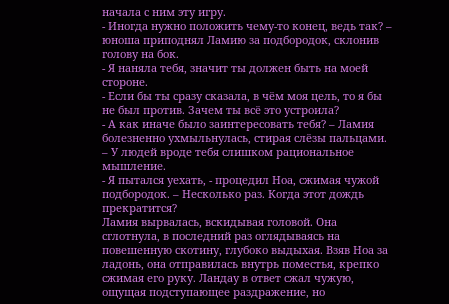начала с ним эту игру.
- Иногда нужно положить чему-то конец, ведь так? – юноша приподнял Ламию за подбородок, склонив голову на бок.
- Я наняла тебя, значит ты должен быть на моей стороне.
- Если бы ты сразу сказала, в чём моя цель, то я бы не был против. Зачем ты всё это устроила?
- А как иначе было заинтересовать тебя? – Ламия болезненно ухмыльнулась, стирая слёзы пальцами. – У людей вроде тебя слишком рациональное мышление.
- Я пытался уехать, - процедил Ноа, сжимая чужой подбородок. – Несколько раз. Когда этот дождь прекратится?
Ламия вырвалась, вскидывая головой. Она сглотнула, в последний раз оглядываясь на повешенную скотину, глубоко выдыхая. Взяв Ноа за ладонь, она отправилась внутрь поместья, крепко сжимая его руку. Ландау в ответ сжал чужую, ощущая подступающее раздражение, но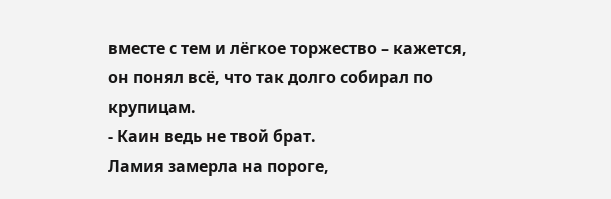вместе с тем и лёгкое торжество – кажется, он понял всё, что так долго собирал по крупицам.
- Каин ведь не твой брат.
Ламия замерла на пороге,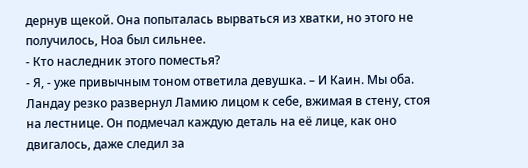дернув щекой. Она попыталась вырваться из хватки, но этого не получилось, Ноа был сильнее.
- Кто наследник этого поместья?
- Я, - уже привычным тоном ответила девушка. – И Каин. Мы оба.
Ландау резко развернул Ламию лицом к себе, вжимая в стену, стоя на лестнице. Он подмечал каждую деталь на её лице, как оно двигалось, даже следил за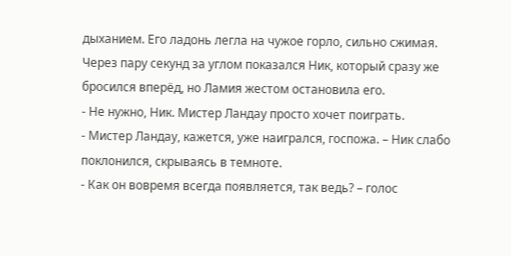дыханием. Его ладонь легла на чужое горло, сильно сжимая. Через пару секунд за углом показался Ник, который сразу же бросился вперёд, но Ламия жестом остановила его.
- Не нужно, Ник. Мистер Ландау просто хочет поиграть.
- Мистер Ландау, кажется, уже наигрался, госпожа. – Ник слабо поклонился, скрываясь в темноте.
- Как он вовремя всегда появляется, так ведь? – голос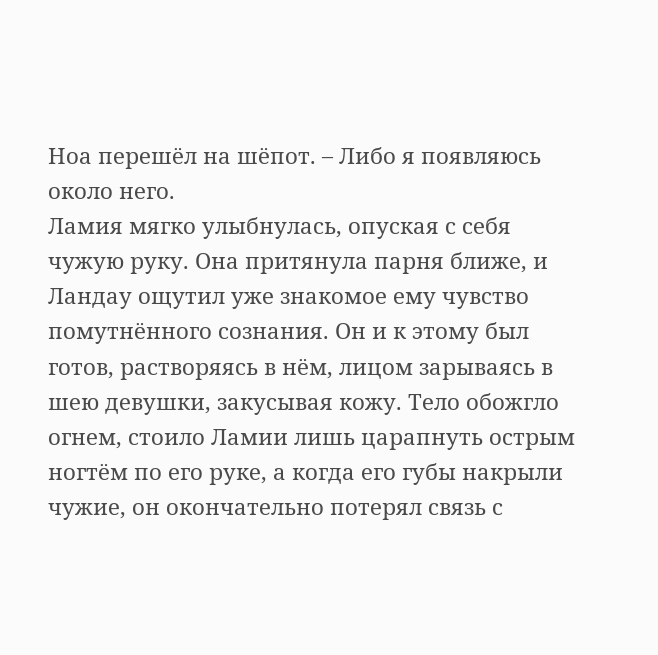Ноа перешёл на шёпот. – Либо я появляюсь около него.
Ламия мягко улыбнулась, опуская с себя чужую руку. Она притянула парня ближе, и Ландау ощутил уже знакомое ему чувство помутнённого сознания. Он и к этому был готов, растворяясь в нём, лицом зарываясь в шею девушки, закусывая кожу. Тело обожгло огнем, стоило Ламии лишь царапнуть острым ногтём по его руке, а когда его губы накрыли чужие, он окончательно потерял связь с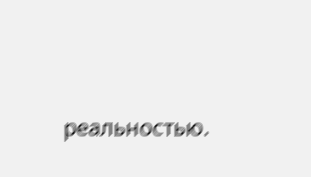реальностью.